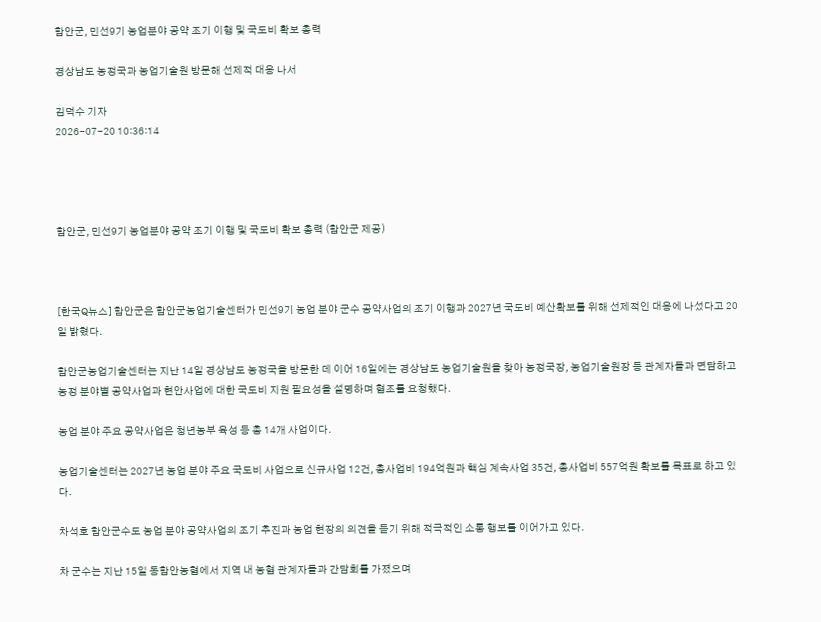함안군, 민선9기 농업분야 공약 조기 이행 및 국도비 확보 총력

경상남도 농정국과 농업기술원 방문해 선제적 대응 나서

김덕수 기자
2026-07-20 10:36:14




함안군, 민선9기 농업분야 공약 조기 이행 및 국도비 확보 총력 (함안군 제공)



[한국Q뉴스] 함안군은 함안군농업기술센터가 민선9기 농업 분야 군수 공약사업의 조기 이행과 2027년 국도비 예산확보를 위해 선제적인 대응에 나섰다고 20일 밝혔다.

함안군농업기술센터는 지난 14일 경상남도 농정국을 방문한 데 이어 16일에는 경상남도 농업기술원을 찾아 농정국장, 농업기술원장 등 관계자들과 면담하고 농정 분야별 공약사업과 현안사업에 대한 국도비 지원 필요성을 설명하며 협조를 요청했다.

농업 분야 주요 공약사업은 청년농부 육성 등 총 14개 사업이다.

농업기술센터는 2027년 농업 분야 주요 국도비 사업으로 신규사업 12건, 총사업비 194억원과 핵심 계속사업 35건, 총사업비 557억원 확보를 목표로 하고 있다.

차석호 함안군수도 농업 분야 공약사업의 조기 추진과 농업 현장의 의견을 듣기 위해 적극적인 소통 행보를 이어가고 있다.

차 군수는 지난 15일 동함안농협에서 지역 내 농협 관계자들과 간담회를 가졌으며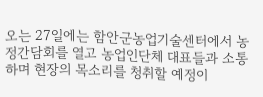오는 27일에는 함안군농업기술센터에서 농정간담회를 열고 농업인단체 대표들과 소통하며 현장의 목소리를 청취할 예정이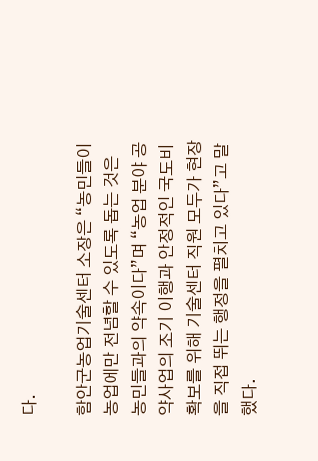다.

함안군농업기술센터 소장은 “농민들이 농업에만 전념할 수 있도록 돕는 것은 농민들과의 약속이다”며 “농업 분야 공약사업의 조기 이행과 안정적인 국도비 확보를 위해 기술센터 직원 모두가 현장을 직접 뛰는 행정을 펼치고 있다”고 말했다.